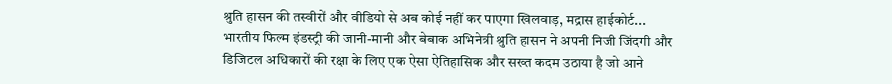श्रुति हासन की तस्वीरों और वीडियो से अब कोई नहीं कर पाएगा खिलवाड़, मद्रास हाईकोर्ट...
भारतीय फिल्म इंडस्ट्री की जानी-मानी और बेबाक अभिनेत्री श्रुति हासन ने अपनी निजी जिंदगी और डिजिटल अधिकारों की रक्षा के लिए एक ऐसा ऐतिहासिक और सख्त कदम उठाया है जो आने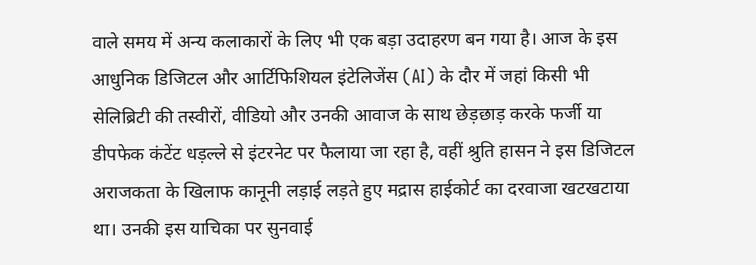वाले समय में अन्य कलाकारों के लिए भी एक बड़ा उदाहरण बन गया है। आज के इस आधुनिक डिजिटल और आर्टिफिशियल इंटेलिजेंस (AI) के दौर में जहां किसी भी सेलिब्रिटी की तस्वीरों, वीडियो और उनकी आवाज के साथ छेड़छाड़ करके फर्जी या डीपफेक कंटेंट धड़ल्ले से इंटरनेट पर फैलाया जा रहा है, वहीं श्रुति हासन ने इस डिजिटल अराजकता के खिलाफ कानूनी लड़ाई लड़ते हुए मद्रास हाईकोर्ट का दरवाजा खटखटाया था। उनकी इस याचिका पर सुनवाई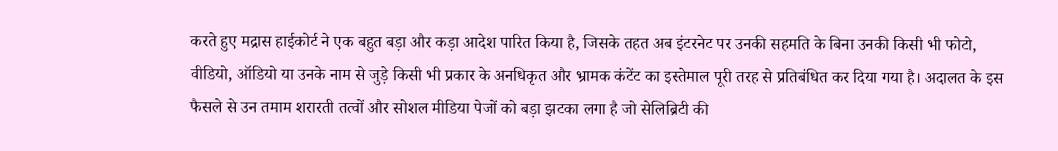करते हुए मद्रास हाईकोर्ट ने एक बहुत बड़ा और कड़ा आदेश पारित किया है, जिसके तहत अब इंटरनेट पर उनकी सहमति के बिना उनकी किसी भी फोटो, वीडियो, ऑडियो या उनके नाम से जुड़े किसी भी प्रकार के अनधिकृत और भ्रामक कंटेंट का इस्तेमाल पूरी तरह से प्रतिबंधित कर दिया गया है। अदालत के इस फैसले से उन तमाम शरारती तत्वों और सोशल मीडिया पेजों को बड़ा झटका लगा है जो सेलिब्रिटी की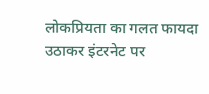लोकप्रियता का गलत फायदा उठाकर इंटरनेट पर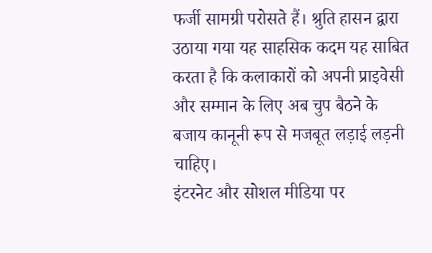फर्जी सामग्री परोसते हैं। श्रुति हासन द्वारा उठाया गया यह साहसिक कदम यह साबित करता है कि कलाकारों को अपनी प्राइवेसी और सम्मान के लिए अब चुप बैठने के बजाय कानूनी रूप से मजबूत लड़ाई लड़नी चाहिए।
इंटरनेट और सोशल मीडिया पर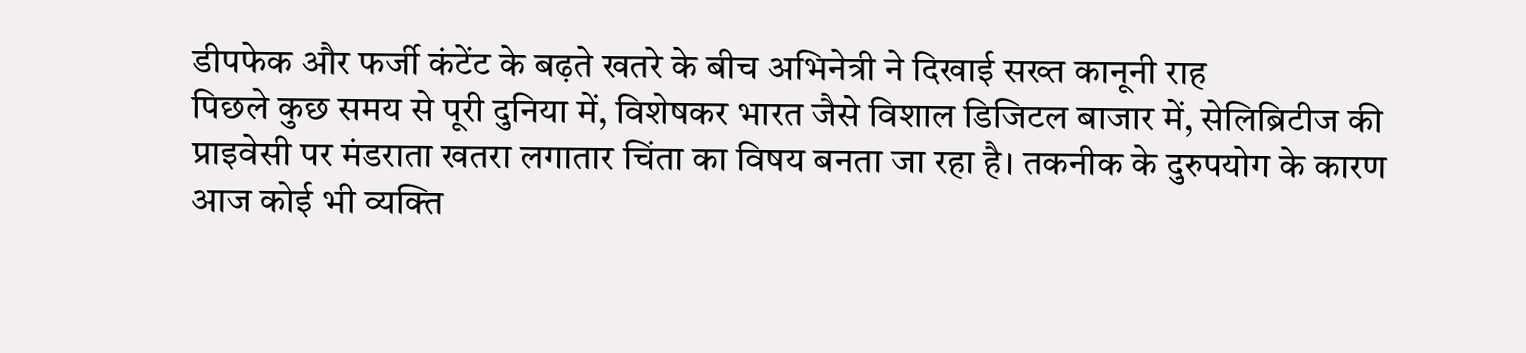डीपफेक और फर्जी कंटेंट के बढ़ते खतरे के बीच अभिनेत्री ने दिखाई सख्त कानूनी राह
पिछले कुछ समय से पूरी दुनिया में, विशेषकर भारत जैसे विशाल डिजिटल बाजार में, सेलिब्रिटीज की प्राइवेसी पर मंडराता खतरा लगातार चिंता का विषय बनता जा रहा है। तकनीक के दुरुपयोग के कारण आज कोई भी व्यक्ति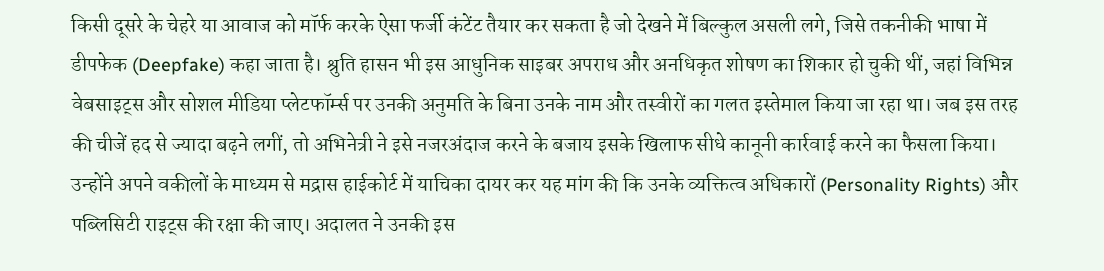किसी दूसरे के चेहरे या आवाज को मॉर्फ करके ऐसा फर्जी कंटेंट तैयार कर सकता है जो देखने में बिल्कुल असली लगे, जिसे तकनीकी भाषा में डीपफेक (Deepfake) कहा जाता है। श्रुति हासन भी इस आधुनिक साइबर अपराध और अनधिकृत शोषण का शिकार हो चुकी थीं, जहां विभिन्न वेबसाइट्स और सोशल मीडिया प्लेटफॉर्म्स पर उनकी अनुमति के बिना उनके नाम और तस्वीरों का गलत इस्तेमाल किया जा रहा था। जब इस तरह की चीजें हद से ज्यादा बढ़ने लगीं, तो अभिनेत्री ने इसे नजरअंदाज करने के बजाय इसके खिलाफ सीधे कानूनी कार्रवाई करने का फैसला किया। उन्होंने अपने वकीलों के माध्यम से मद्रास हाईकोर्ट में याचिका दायर कर यह मांग की कि उनके व्यक्तित्व अधिकारों (Personality Rights) और पब्लिसिटी राइट्स की रक्षा की जाए। अदालत ने उनकी इस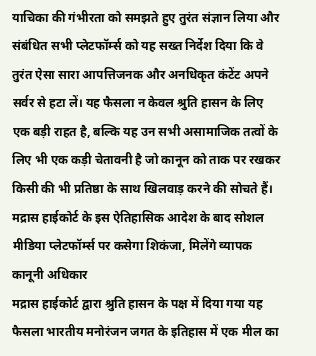याचिका की गंभीरता को समझते हुए तुरंत संज्ञान लिया और संबंधित सभी प्लेटफॉर्म्स को यह सख्त निर्देश दिया कि वे तुरंत ऐसा सारा आपत्तिजनक और अनधिकृत कंटेंट अपने सर्वर से हटा लें। यह फैसला न केवल श्रुति हासन के लिए एक बड़ी राहत है, बल्कि यह उन सभी असामाजिक तत्वों के लिए भी एक कड़ी चेतावनी है जो कानून को ताक पर रखकर किसी की भी प्रतिष्ठा के साथ खिलवाड़ करने की सोचते हैं।
मद्रास हाईकोर्ट के इस ऐतिहासिक आदेश के बाद सोशल मीडिया प्लेटफॉर्म्स पर कसेगा शिकंजा, मिलेंगे व्यापक कानूनी अधिकार
मद्रास हाईकोर्ट द्वारा श्रुति हासन के पक्ष में दिया गया यह फैसला भारतीय मनोरंजन जगत के इतिहास में एक मील का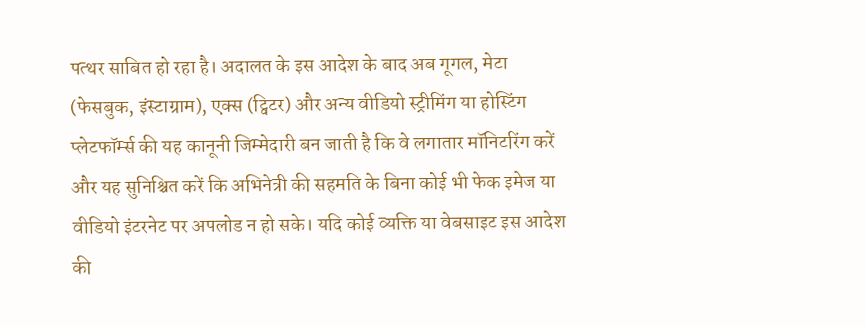पत्थर साबित हो रहा है। अदालत के इस आदेश के बाद अब गूगल, मेटा (फेसबुक, इंस्टाग्राम), एक्स (ट्विटर) और अन्य वीडियो स्ट्रीमिंग या होस्टिंग प्लेटफॉर्म्स की यह कानूनी जिम्मेदारी बन जाती है कि वे लगातार मॉनिटरिंग करें और यह सुनिश्चित करें कि अभिनेत्री की सहमति के बिना कोई भी फेक इमेज या वीडियो इंटरनेट पर अपलोड न हो सके। यदि कोई व्यक्ति या वेबसाइट इस आदेश की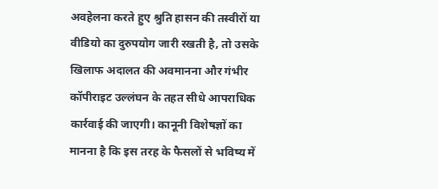अवहेलना करते हुए श्रुति हासन की तस्वीरों या वीडियो का दुरुपयोग जारी रखती है, तो उसके खिलाफ अदालत की अवमानना और गंभीर कॉपीराइट उल्लंघन के तहत सीधे आपराधिक कार्रवाई की जाएगी। कानूनी विशेषज्ञों का मानना है कि इस तरह के फैसलों से भविष्य में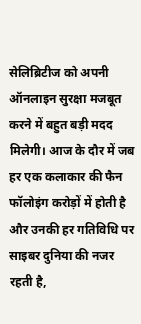सेलिब्रिटीज को अपनी ऑनलाइन सुरक्षा मजबूत करने में बहुत बड़ी मदद मिलेगी। आज के दौर में जब हर एक कलाकार की फैन फॉलोइंग करोड़ों में होती है और उनकी हर गतिविधि पर साइबर दुनिया की नजर रहती है,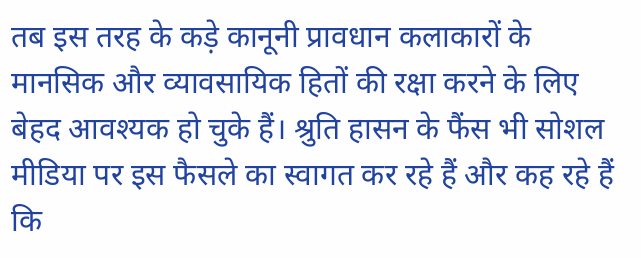तब इस तरह के कड़े कानूनी प्रावधान कलाकारों के मानसिक और व्यावसायिक हितों की रक्षा करने के लिए बेहद आवश्यक हो चुके हैं। श्रुति हासन के फैंस भी सोशल मीडिया पर इस फैसले का स्वागत कर रहे हैं और कह रहे हैं कि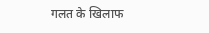गलत के खिलाफ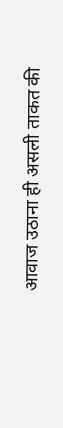आवाज उठाना ही असली ताकत की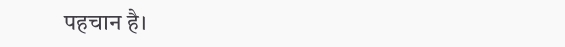पहचान है।